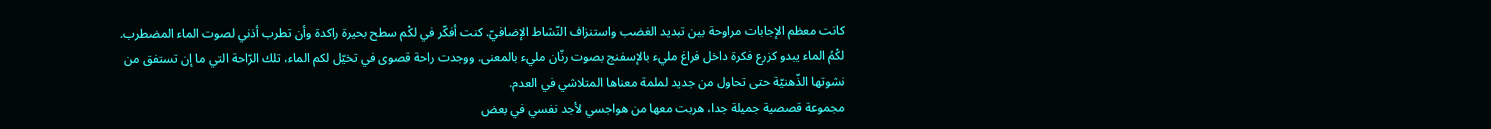كانت معظم الإجابات مراوحة بين تبديد الغضب واستنزاف النّشاط الإضافيّ. كنت أفكّر في لكْم سطح بحيرة راكدة وأن تطرب أذني لصوت الماء المضطرب. لكْمُ الماء يبدو كزرع فكرة داخل فراغ مليء بالإسفنج بصوت رنّان مليء بالمعنى. ووجدت راحة قصوى في تخيّل لكم الماء، تلك الرّاحة التي ما إن تستفق من نشوتها الذّهنيّة حتى تحاول من جديد لملمة معناها المتلاشي في العدم.
مجموعة قصصية جميلة جدا، هربت معها من هواجسي لأجد نفسي في بعض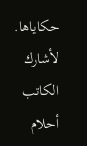حكاياها. لأشارك الكاتب أحلام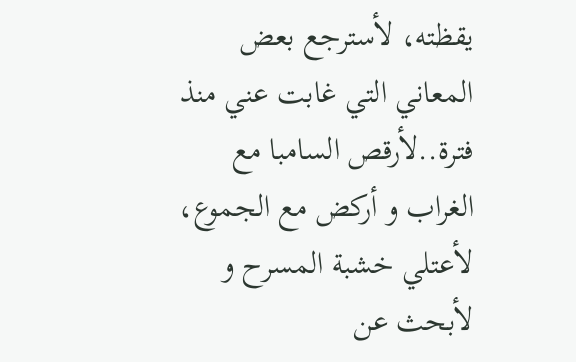يقظته، لأسترجع بعض المعاني التي غابت عني منذ فترة..لأرقص السامبا مع الغراب و أركض مع الجموع، لأعتلي خشبة المسرح و لأبحث عن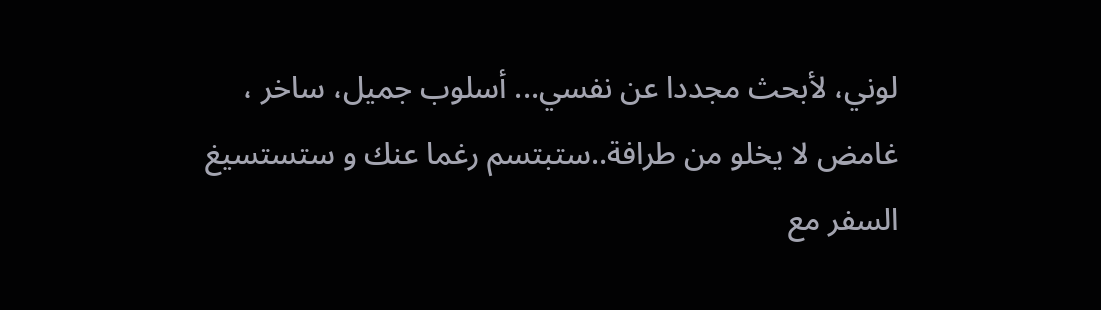لوني، لأبحث مجددا عن نفسي... أسلوب جميل، ساخر ، غامض لا يخلو من طرافة..ستبتسم رغما عنك و ستستسيغ السفر مع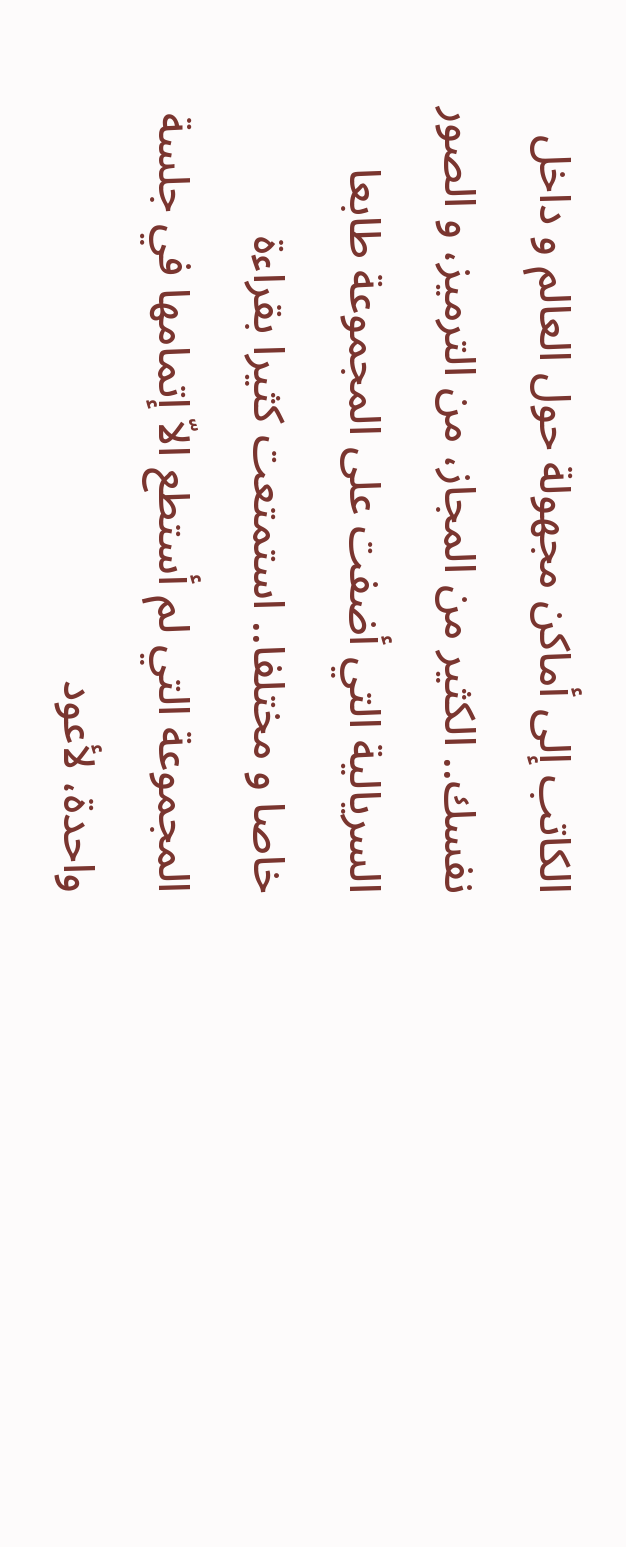الكاتب إلى أماكن مجهولة حول العالم و داخل نفسك.. الكثير من المجاز، من الترميز، و الصور السريالية التي أضفت على المجموعة طابعا خاصا و مختلفا.. استمتعت كثيرا بقراءة المجموعة التي لم أستطع الاّ إتمامها في جلسة واحدة، لأعود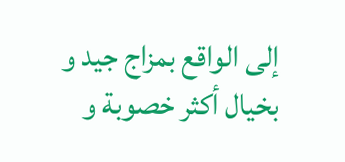إلى الواقع بمزاج جيد و بخيال أكثر خصوبة و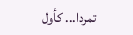تمردا... كأول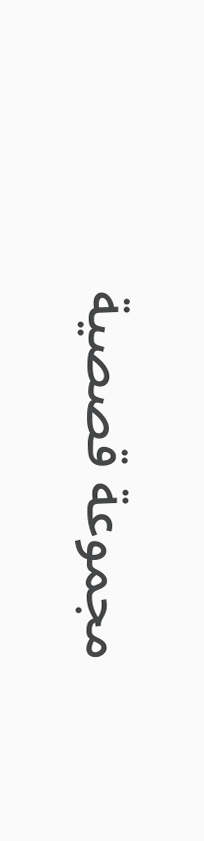مجموعة قصصية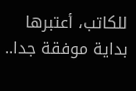للكاتب، أعتبرها بداية موفقة جدا..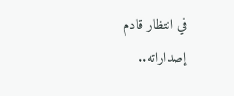في انتظار قادم إصداراته..